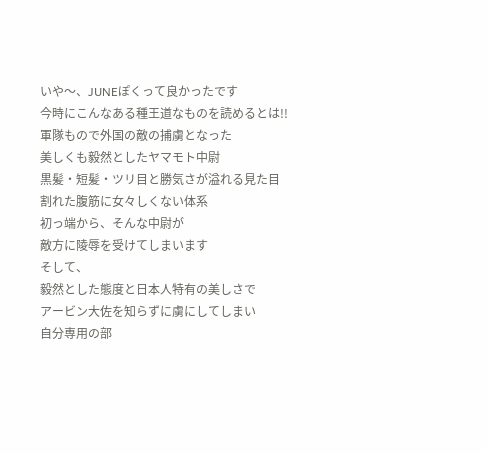いや〜、JUNEぽくって良かったです
今時にこんなある種王道なものを読めるとは!!
軍隊もので外国の敵の捕虜となった
美しくも毅然としたヤマモト中尉
黒髪・短髪・ツリ目と勝気さが溢れる見た目
割れた腹筋に女々しくない体系
初っ端から、そんな中尉が
敵方に陵辱を受けてしまいます
そして、
毅然とした態度と日本人特有の美しさで
アービン大佐を知らずに虜にしてしまい
自分専用の部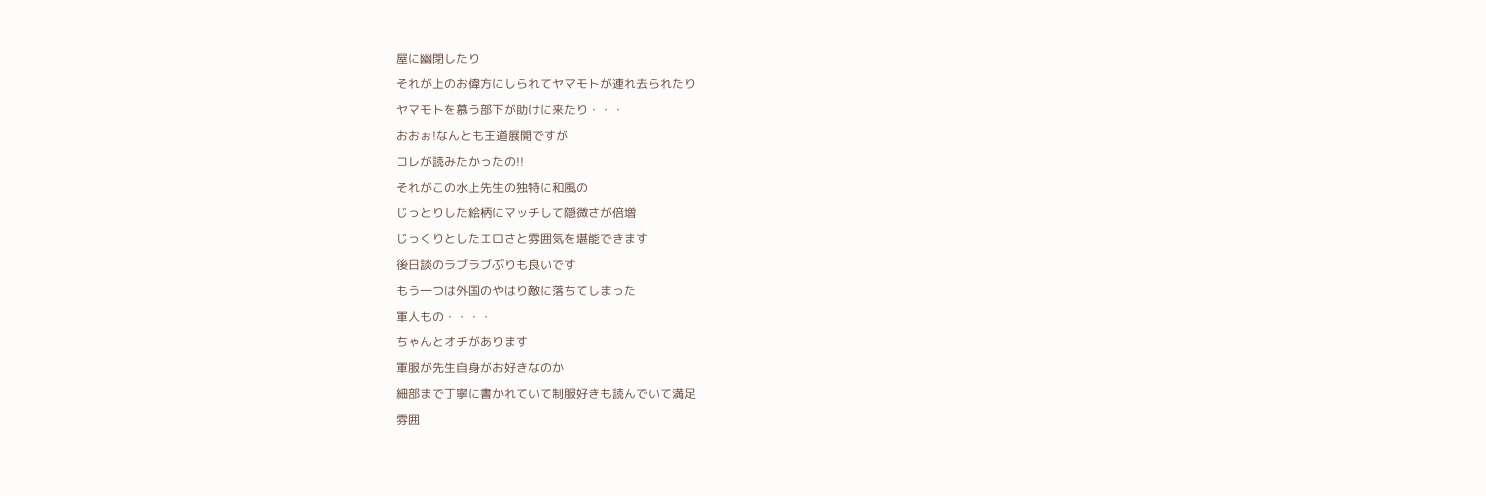屋に幽閉したり
それが上のお偉方にしられてヤマモトが連れ去られたり
ヤマモトを慕う部下が助けに来たり・・・
おおぉ!なんとも王道展開ですが
コレが読みたかったの!!
それがこの水上先生の独特に和風の
じっとりした絵柄にマッチして隠微さが倍増
じっくりとしたエロさと雰囲気を堪能できます
後日談のラブラブぶりも良いです
もう一つは外国のやはり敵に落ちてしまった
軍人もの・・・・
ちゃんとオチがあります
軍服が先生自身がお好きなのか
細部まで丁寧に書かれていて制服好きも読んでいて満足
雰囲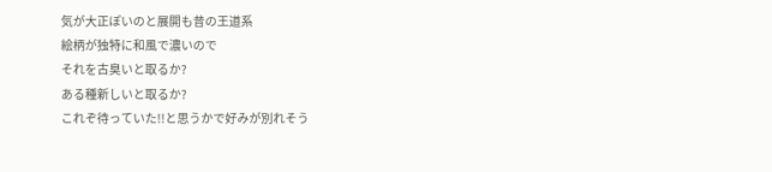気が大正ぽいのと展開も昔の王道系
絵柄が独特に和風で濃いので
それを古臭いと取るか?
ある種新しいと取るか?
これぞ待っていた!!と思うかで好みが別れそう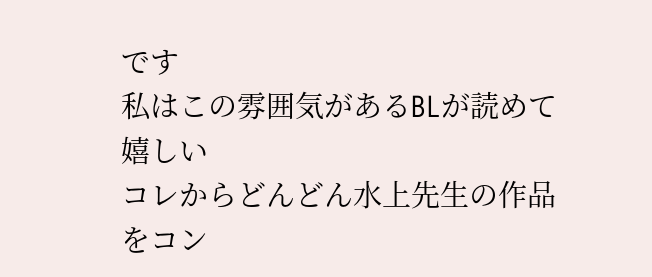です
私はこの雰囲気があるBLが読めて嬉しい
コレからどんどん水上先生の作品をコン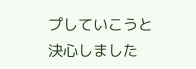プしていこうと
決心しました